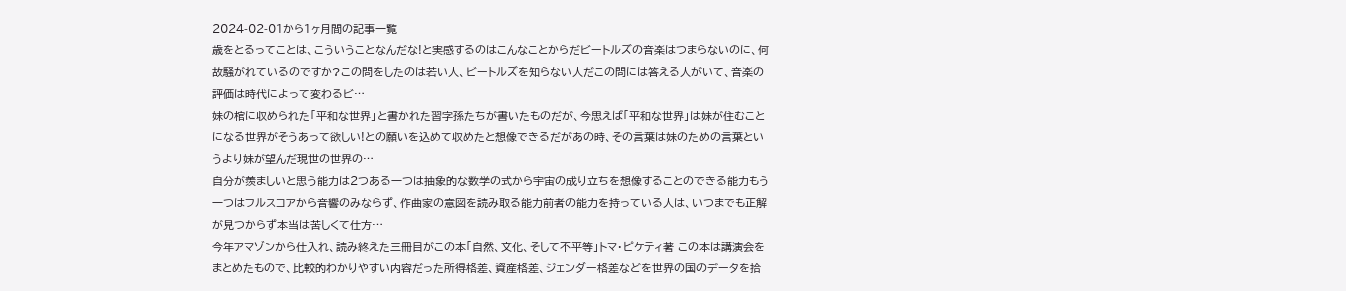2024-02-01から1ヶ月間の記事一覧
歳をとるってことは、こういうことなんだな!と実感するのはこんなことからだビートルズの音楽はつまらないのに、何故騒がれているのですか?この問をしたのは若い人、ビートルズを知らない人だこの問には答える人がいて、音楽の評価は時代によって変わるビ…
妹の棺に収められた「平和な世界」と書かれた習字孫たちが書いたものだが、今思えば「平和な世界」は妹が住むことになる世界がそうあって欲しい!との願いを込めて収めたと想像できるだがあの時、その言葉は妹のための言葉というより妹が望んだ現世の世界の…
自分が羨ましいと思う能力は2つある一つは抽象的な数学の式から宇宙の成り立ちを想像することのできる能力もう一つはフルスコアから音響のみならず、作曲家の意図を読み取る能力前者の能力を持っている人は、いつまでも正解が見つからず本当は苦しくて仕方…
今年アマゾンから仕入れ、読み終えた三冊目がこの本「自然、文化、そして不平等」トマ・ピケティ著 この本は講演会をまとめたもので、比較的わかりやすい内容だった所得格差、資産格差、ジェンダー格差などを世界の国のデータを拾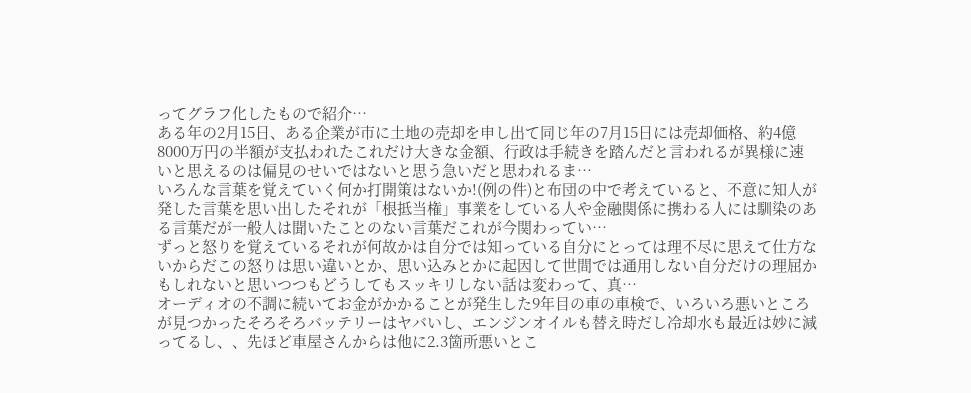ってグラフ化したもので紹介…
ある年の2月15日、ある企業が市に土地の売却を申し出て同じ年の7月15日には売却価格、約4億8000万円の半額が支払われたこれだけ大きな金額、行政は手続きを踏んだと言われるが異様に速いと思えるのは偏見のせいではないと思う急いだと思われるま…
いろんな言葉を覚えていく何か打開策はないか!(例の件)と布団の中で考えていると、不意に知人が発した言葉を思い出したそれが「根抵当権」事業をしている人や金融関係に携わる人には馴染のある言葉だが一般人は聞いたことのない言葉だこれが今関わってい…
ずっと怒りを覚えているそれが何故かは自分では知っている自分にとっては理不尽に思えて仕方ないからだこの怒りは思い違いとか、思い込みとかに起因して世間では通用しない自分だけの理屈かもしれないと思いつつもどうしてもスッキリしない話は変わって、真…
オーディオの不調に続いてお金がかかることが発生した9年目の車の車検で、いろいろ悪いところが見つかったそろそろバッテリーはヤバいし、エンジンオイルも替え時だし冷却水も最近は妙に減ってるし、、先ほど車屋さんからは他に2.3箇所悪いとこ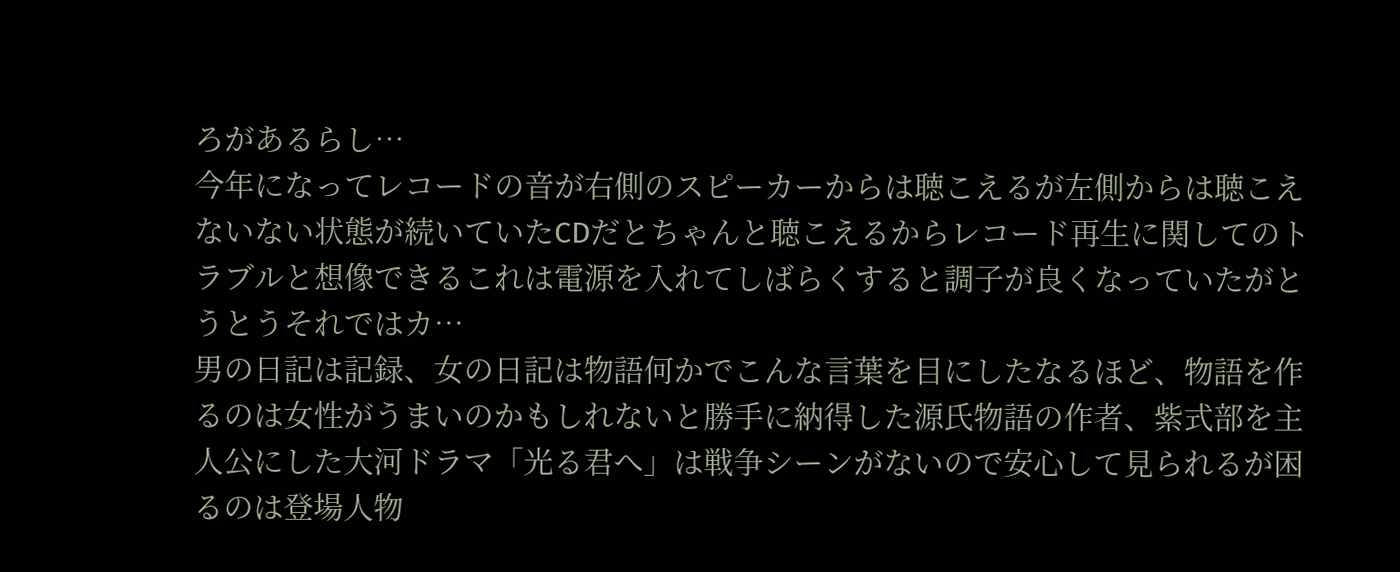ろがあるらし…
今年になってレコードの音が右側のスピーカーからは聴こえるが左側からは聴こえないない状態が続いていたCDだとちゃんと聴こえるからレコード再生に関してのトラブルと想像できるこれは電源を入れてしばらくすると調子が良くなっていたがとうとうそれではカ…
男の日記は記録、女の日記は物語何かでこんな言葉を目にしたなるほど、物語を作るのは女性がうまいのかもしれないと勝手に納得した源氏物語の作者、紫式部を主人公にした大河ドラマ「光る君へ」は戦争シーンがないので安心して見られるが困るのは登場人物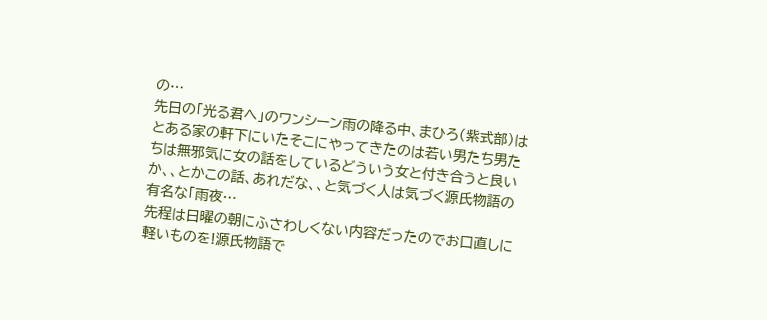の…
先日の「光る君へ」のワンシーン雨の降る中、まひろ(紫式部)はとある家の軒下にいたそこにやってきたのは若い男たち男たちは無邪気に女の話をしているどういう女と付き合うと良いか、、とかこの話、あれだな、、と気づく人は気づく源氏物語の有名な「雨夜…
先程は日曜の朝にふさわしくない内容だったのでお口直しに軽いものを!源氏物語で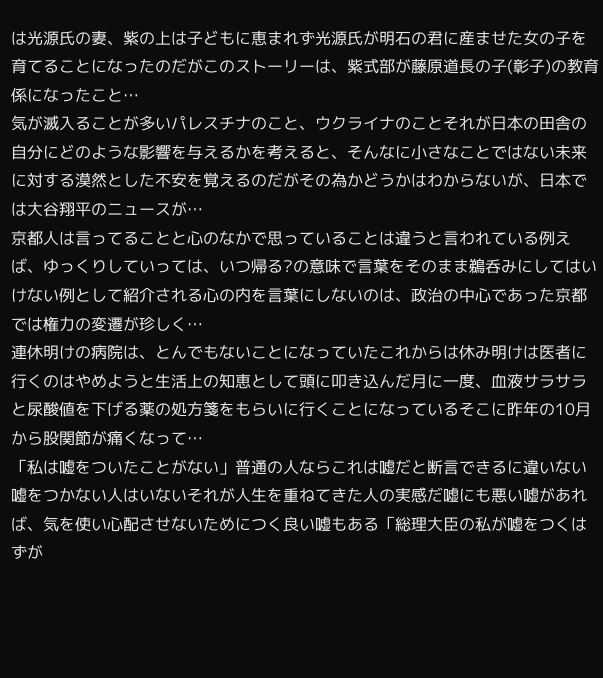は光源氏の妻、紫の上は子どもに恵まれず光源氏が明石の君に産ませた女の子を育てることになったのだがこのストーリーは、紫式部が藤原道長の子(彰子)の教育係になったこと…
気が滅入ることが多いパレスチナのこと、ウクライナのことそれが日本の田舎の自分にどのような影響を与えるかを考えると、そんなに小さなことではない未来に対する漠然とした不安を覚えるのだがその為かどうかはわからないが、日本では大谷翔平のニュースが…
京都人は言ってることと心のなかで思っていることは違うと言われている例えば、ゆっくりしていっては、いつ帰る?の意味で言葉をそのまま鵜呑みにしてはいけない例として紹介される心の内を言葉にしないのは、政治の中心であった京都では権力の変遷が珍しく…
連休明けの病院は、とんでもないことになっていたこれからは休み明けは医者に行くのはやめようと生活上の知恵として頭に叩き込んだ月に一度、血液サラサラと尿酸値を下げる薬の処方箋をもらいに行くことになっているそこに昨年の10月から股関節が痛くなって…
「私は嘘をついたことがない」普通の人ならこれは嘘だと断言できるに違いない嘘をつかない人はいないそれが人生を重ねてきた人の実感だ嘘にも悪い嘘があれば、気を使い心配させないためにつく良い嘘もある「総理大臣の私が嘘をつくはずが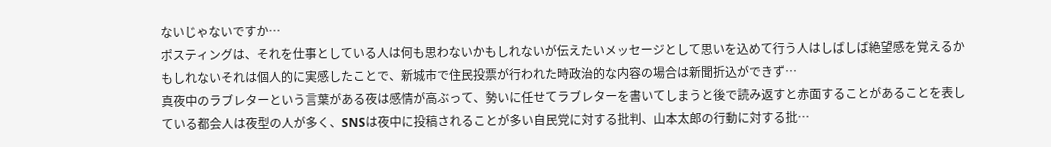ないじゃないですか…
ポスティングは、それを仕事としている人は何も思わないかもしれないが伝えたいメッセージとして思いを込めて行う人はしばしば絶望感を覚えるかもしれないそれは個人的に実感したことで、新城市で住民投票が行われた時政治的な内容の場合は新聞折込ができず…
真夜中のラブレターという言葉がある夜は感情が高ぶって、勢いに任せてラブレターを書いてしまうと後で読み返すと赤面することがあることを表している都会人は夜型の人が多く、SNSは夜中に投稿されることが多い自民党に対する批判、山本太郎の行動に対する批…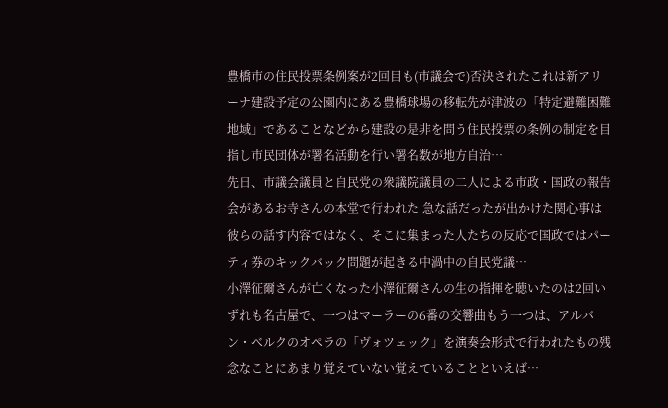豊橋市の住民投票条例案が2回目も(市議会で)否決されたこれは新アリーナ建設予定の公園内にある豊橋球場の移転先が津波の「特定避難困難地域」であることなどから建設の是非を問う住民投票の条例の制定を目指し市民団体が署名活動を行い署名数が地方自治…
先日、市議会議員と自民党の衆議院議員の二人による市政・国政の報告会があるお寺さんの本堂で行われた 急な話だったが出かけた関心事は彼らの話す内容ではなく、そこに集まった人たちの反応で国政ではパーティ券のキックバック問題が起きる中渦中の自民党議…
小澤征爾さんが亡くなった小澤征爾さんの生の指揮を聴いたのは2回いずれも名古屋で、一つはマーラーの6番の交響曲もう一つは、アルバン・ベルクのオペラの「ヴォツェック」を演奏会形式で行われたもの残念なことにあまり覚えていない覚えていることといえば…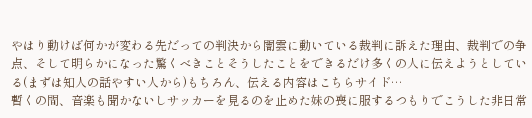やはり動けば何かが変わる先だっての判決から闇雲に動いている裁判に訴えた理由、裁判での争点、そして明らかになった驚くべきことそうしたことをできるだけ多くの人に伝えようとしている(まずは知人の話やすい人から)もちろん、伝える内容はこちらサイド…
暫くの間、音楽も聞かないしサッカーを見るのを止めた妹の喪に服するつもりでこうした非日常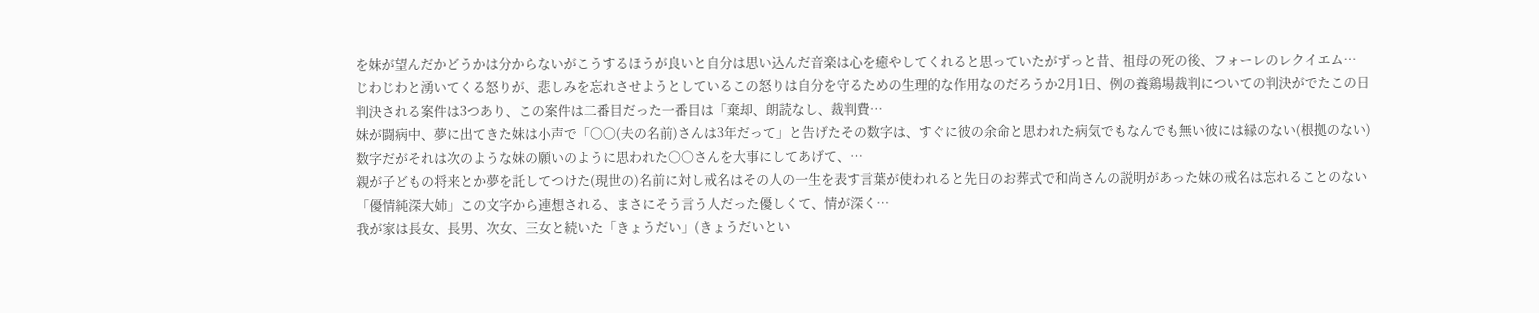を妹が望んだかどうかは分からないがこうするほうが良いと自分は思い込んだ音楽は心を癒やしてくれると思っていたがずっと昔、祖母の死の後、フォーレのレクイエム…
じわじわと湧いてくる怒りが、悲しみを忘れさせようとしているこの怒りは自分を守るための生理的な作用なのだろうか2月1日、例の養鶏場裁判についての判決がでたこの日判決される案件は3つあり、この案件は二番目だった一番目は「棄却、朗読なし、裁判費…
妹が闘病中、夢に出てきた妹は小声で「〇〇(夫の名前)さんは3年だって」と告げたその数字は、すぐに彼の余命と思われた病気でもなんでも無い彼には縁のない(根拠のない)数字だがそれは次のような妹の願いのように思われた〇〇さんを大事にしてあげて、…
親が子どもの将来とか夢を託してつけた(現世の)名前に対し戒名はその人の一生を表す言葉が使われると先日のお葬式で和尚さんの説明があった妹の戒名は忘れることのない「優情純深大姉」この文字から連想される、まさにそう言う人だった優しくて、情が深く…
我が家は長女、長男、次女、三女と続いた「きょうだい」(きょうだいとい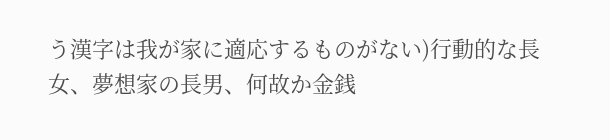う漢字は我が家に適応するものがない)行動的な長女、夢想家の長男、何故か金銭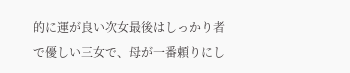的に運が良い次女最後はしっかり者で優しい三女で、母が一番頼りにし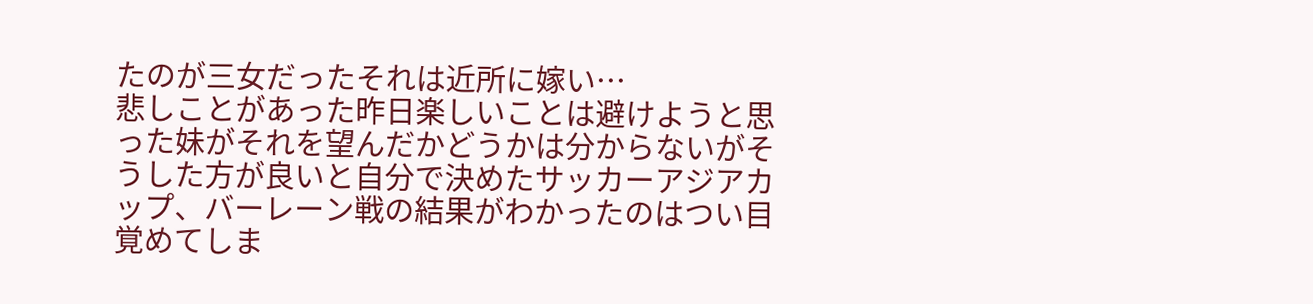たのが三女だったそれは近所に嫁い…
悲しことがあった昨日楽しいことは避けようと思った妹がそれを望んだかどうかは分からないがそうした方が良いと自分で決めたサッカーアジアカップ、バーレーン戦の結果がわかったのはつい目覚めてしま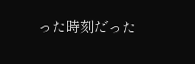った時刻だった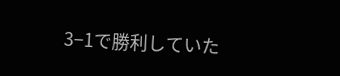3−1で勝利していた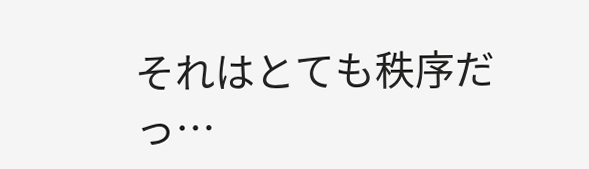それはとても秩序だっ…